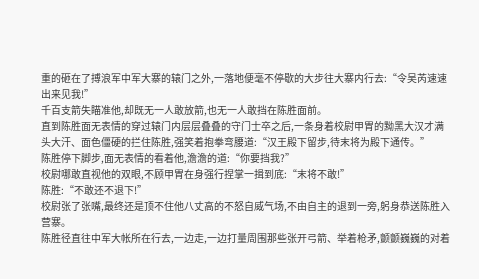重的砸在了搏浪军中军大寨的辕门之外,一落地便毫不停歇的大步往大寨内行去:“令吴芮速速出来见我!”
千百支箭失瞄准他,却既无一人敢放箭,也无一人敢挡在陈胜面前。
直到陈胜面无表情的穿过辕门内层层叠叠的守门士卒之后,一条身着校尉甲胃的黝黑大汉才满头大汗、面色僵硬的拦住陈胜,强笑着抱拳弯腰道:“汉王殿下留步,待末将为殿下通传。”
陈胜停下脚步,面无表情的看着他,澹澹的道:“你要挡我?”
校尉哪敢直视他的双眼,不顾甲胃在身强行捏掌一揖到底:“末将不敢!”
陈胜:“不敢还不退下!”
校尉张了张嘴,最终还是顶不住他八丈高的不怒自威气场,不由自主的退到一旁,躬身恭送陈胜入营寨。
陈胜径直往中军大帐所在行去,一边走,一边打量周围那些张开弓箭、举着枪矛,颤颤巍巍的对着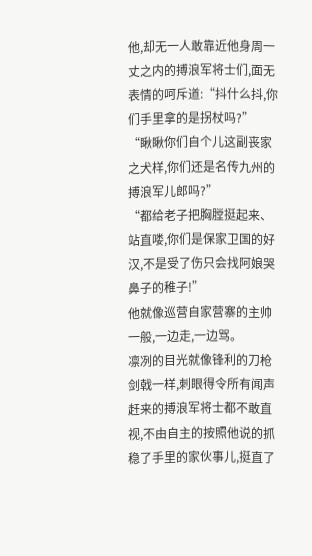他,却无一人敢靠近他身周一丈之内的搏浪军将士们,面无表情的呵斥道:“抖什么抖,你们手里拿的是拐杖吗?”
“瞅瞅你们自个儿这副丧家之犬样,你们还是名传九州的搏浪军儿郎吗?”
“都给老子把胸膛挺起来、站直喽,你们是保家卫国的好汉,不是受了伤只会找阿娘哭鼻子的稚子!”
他就像巡营自家营寨的主帅一般,一边走,一边骂。
凛冽的目光就像锋利的刀枪剑戟一样,刺眼得令所有闻声赶来的搏浪军将士都不敢直视,不由自主的按照他说的抓稳了手里的家伙事儿,挺直了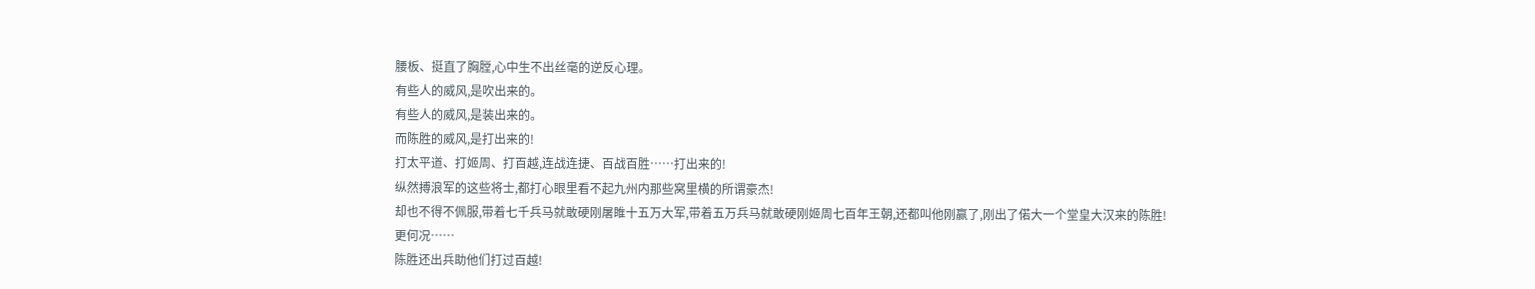腰板、挺直了胸膛,心中生不出丝毫的逆反心理。
有些人的威风,是吹出来的。
有些人的威风,是装出来的。
而陈胜的威风,是打出来的!
打太平道、打姬周、打百越,连战连捷、百战百胜……打出来的!
纵然搏浪军的这些将士,都打心眼里看不起九州内那些窝里横的所谓豪杰!
却也不得不佩服,带着七千兵马就敢硬刚屠睢十五万大军,带着五万兵马就敢硬刚姬周七百年王朝,还都叫他刚赢了,刚出了偌大一个堂皇大汉来的陈胜!
更何况……
陈胜还出兵助他们打过百越!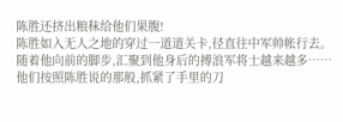陈胜还挤出粮秣给他们果腹!
陈胜如入无人之地的穿过一道道关卡,径直往中军帅帐行去。
随着他向前的脚步,汇聚到他身后的搏浪军将士越来越多……
他们按照陈胜说的那般,抓紧了手里的刀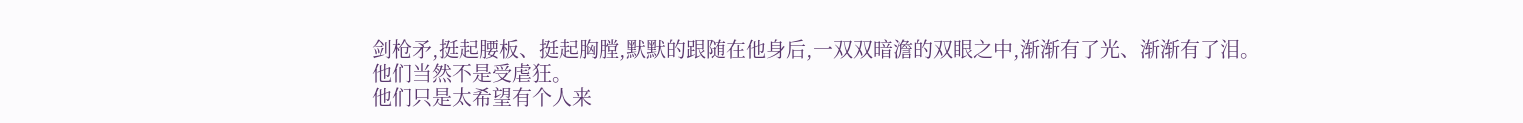剑枪矛,挺起腰板、挺起胸膛,默默的跟随在他身后,一双双暗澹的双眼之中,渐渐有了光、渐渐有了泪。
他们当然不是受虐狂。
他们只是太希望有个人来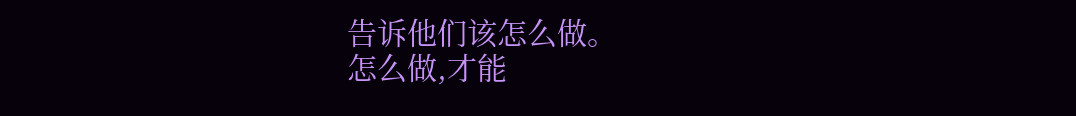告诉他们该怎么做。
怎么做,才能